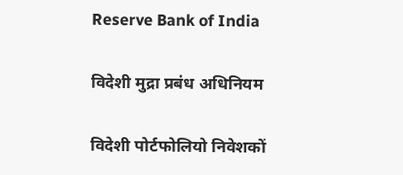Reserve Bank of India

विदेशी मुद्रा प्रबंध अधिनियम

विदेशी पोर्टफोलियो निवेशकों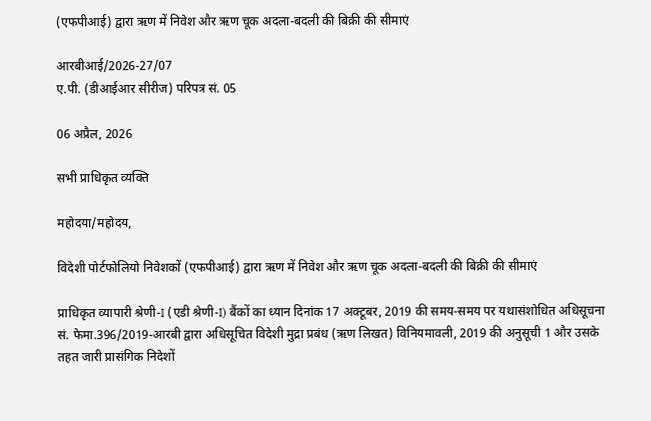(एफपीआई) द्वारा ऋण में निवेश और ऋण चूक अदला-बदली की बिक्री की सीमाएं

आरबीआई/2026-27/07
ए.पी. (डीआईआर सीरीज) परिपत्र सं. 05

06 अप्रैल, 2026

सभी प्राधिकृत व्यक्ति

महोदया/महोदय,

विदेशी पोर्टफोलियो निवेशकों (एफपीआई) द्वारा ऋण में निवेश और ऋण चूक अदला-बदली की बिक्री की सीमाएं

प्राधिकृत व्यापारी श्रेणी-I (एडी श्रेणी-I) बैंकों का ध्यान दिनांक 17 अक्टूबर, 2019 की समय-समय पर यथासंशोधित अधिसूचना सं. फेमा.396/2019-आरबी द्वारा अधिसूचित विदेशी मुद्रा प्रबंध (ऋण लिखत) विनियमावली, 2019 की अनुसूची 1 और उसके तहत जारी प्रासंगिक निदेशों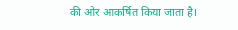की ओर आकर्षित किया जाता है।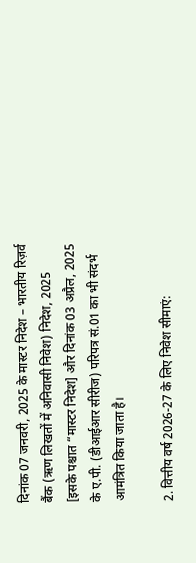दिनांक 07 जनवरी, 2025 के मास्टर निदेश – भारतीय रिज़र्व बैंक (ऋण लिखतों में अनिवासी निवेश) निदेश, 2025 [इसके पश्चात “मास्टर निदेश] और दिनांक 03 अप्रैल, 2025 के ए.पी. (डीआईआर सीरीज) परिपत्र सं.01 का भी संदर्भ आमंत्रित किया जाता है।

2. वित्तीय वर्ष 2026-27 के लिए निवेश सीमाएं: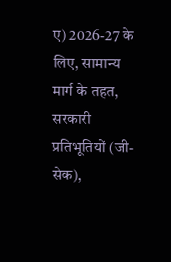ए) 2026-27 के लिए, सामान्य मार्ग के तहत, सरकारी प्रतिभूतियों (जी-सेक),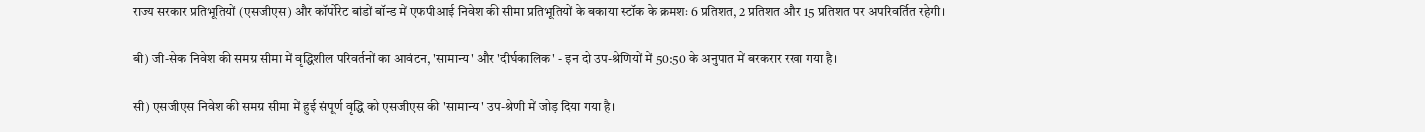राज्य सरकार प्रतिभूतियों (एसजीएस) और कॉर्पोरेट बांडों बॉन्ड में एफपीआई निवेश की सीमा प्रतिभूतियों के बकाया स्टॉक के क्रमशः 6 प्रतिशत, 2 प्रतिशत और 15 प्रतिशत पर अपरिवर्तित रहेगी।

बी) जी-सेक निवेश की समग्र सीमा में वृद्धिशील परिवर्तनों का आवंटन, 'सामान्य' और 'दीर्घकालिक' - इन दो उप-श्रेणियों में 50:50 के अनुपात में बरकरार रखा गया है।

सी) एसजीएस निवेश की समग्र सीमा में हुई संपूर्ण वृद्धि को एसजीएस की 'सामान्य' उप-श्रेणी में जोड़ दिया गया है।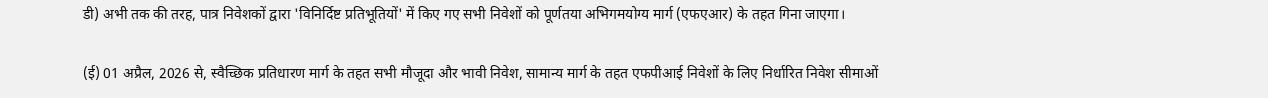डी) अभी तक की तरह, पात्र निवेशकों द्वारा 'विनिर्दिष्ट प्रतिभूतियों' में किए गए सभी निवेशों को पूर्णतया अभिगमयोग्य मार्ग (एफएआर) के तहत गिना जाएगा।

(ई) 01 अप्रैल, 2026 से, स्वैच्छिक प्रतिधारण मार्ग के तहत सभी मौजूदा और भावी निवेश, सामान्य मार्ग के तहत एफपीआई निवेशों के लिए निर्धारित निवेश सीमाओं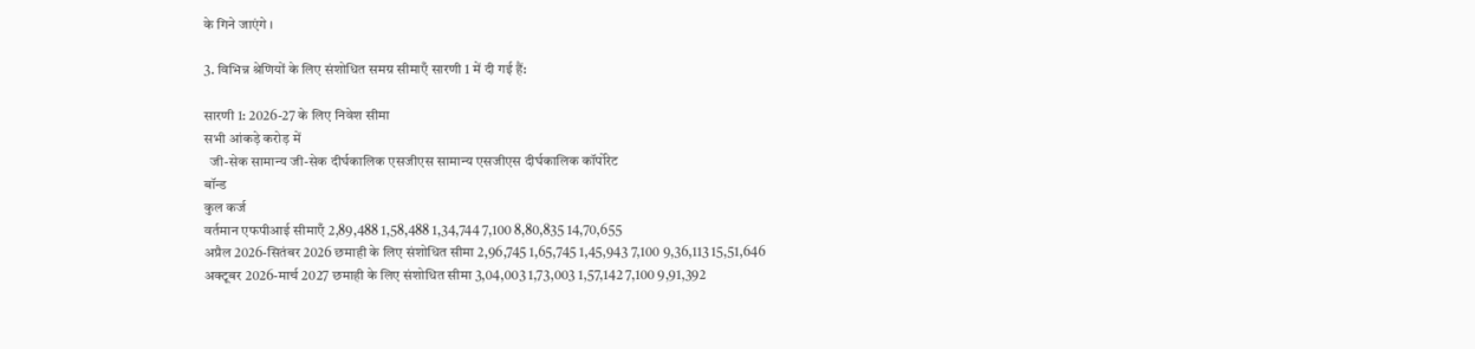के गिने जाएंगे ।

3. विभिन्न श्रेणियों के लिए संशोधित समग्र सीमाएँ सारणी 1 में दी गई हैं:

सारणी 1: 2026-27 के लिए निवेश सीमा
सभी आंकड़े करोड़ में
  जी-सेक सामान्य जी-सेक दीर्घकालिक एसजीएस सामान्य एसजीएस दीर्घकालिक कॉर्पोरेट
बॉन्ड
कुल कर्ज
वर्तमान एफपीआई सीमाएँ 2,89,488 1,58,488 1,34,744 7,100 8,80,835 14,70,655
अप्रैल 2026-सितंबर 2026 छमाही के लिए संशोधित सीमा 2,96,745 1,65,745 1,45,943 7,100 9,36,113 15,51,646
अक्टूबर 2026-मार्च 2027 छमाही के लिए संशोधित सीमा 3,04,003 1,73,003 1,57,142 7,100 9,91,392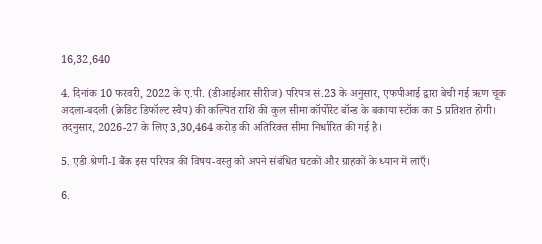16,32,640

4. दिनांक 10 फरवरी, 2022 के ए.पी. (डीआईआर सीरीज) परिपत्र सं.23 के अनुसार, एफपीआई द्वारा बेची गई ऋण चूक अदला-बदली (क्रेडिट डिफॉल्ट स्वैप) की कल्पित राशि की कुल सीमा कॉर्पोरेट बॉन्ड के बकाया स्टॉक का 5 प्रतिशत होगी। तदनुसार, 2026-27 के लिए 3,30,464 करोड़ की अतिरिक्त सीमा निर्धारित की गई है।

5. एडी श्रेणी-I बैंक इस परिपत्र की विषय-वस्तु को अपने संबंधित घटकों और ग्राहकों के ध्यान में लाएँ।

6.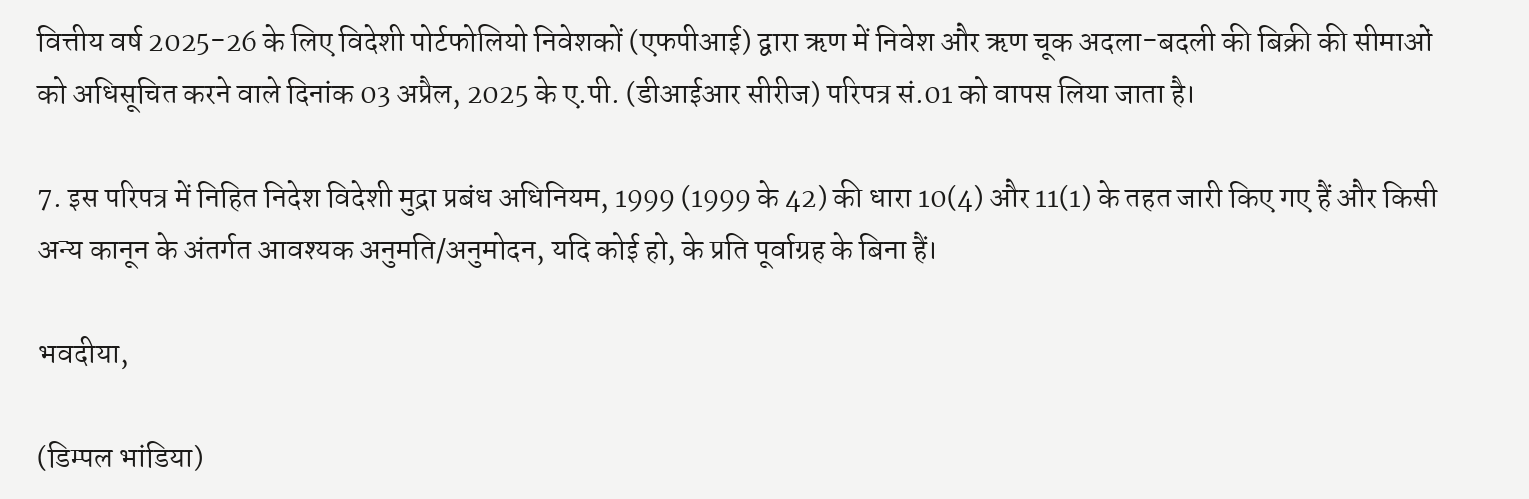वित्तीय वर्ष 2025-26 के लिए विदेशी पोर्टफोलियो निवेशकों (एफपीआई) द्वारा ऋण में निवेश और ऋण चूक अदला-बदली की बिक्री की सीमाओं को अधिसूचित करने वाले दिनांक 03 अप्रैल, 2025 के ए.पी. (डीआईआर सीरीज) परिपत्र सं.01 को वापस लिया जाता है।

7. इस परिपत्र में निहित निदेश विदेशी मुद्रा प्रबंध अधिनियम, 1999 (1999 के 42) की धारा 10(4) और 11(1) के तहत जारी किए गए हैं और किसी अन्य कानून के अंतर्गत आवश्यक अनुमति/अनुमोदन, यदि कोई हो, के प्रति पूर्वाग्रह के बिना हैं।

भवदीया,

(डिम्पल भांडिया)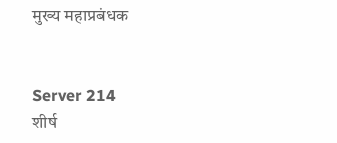मुख्य महाप्रबंधक


Server 214
शीर्ष